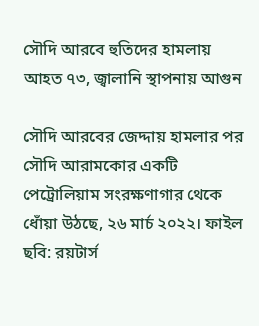সৌদি আরবে হুতিদের হামলায় আহত ৭৩, জ্বালানি স্থাপনায় আগুন

সৌদি আরবের জেদ্দায় হামলার পর সৌদি আরামকোর একটি পেট্রোলিয়াম সংরক্ষণাগার থেকে ধোঁয়া উঠছে, ২৬ মার্চ ২০২২। ফাইল ছবি: রয়টার্স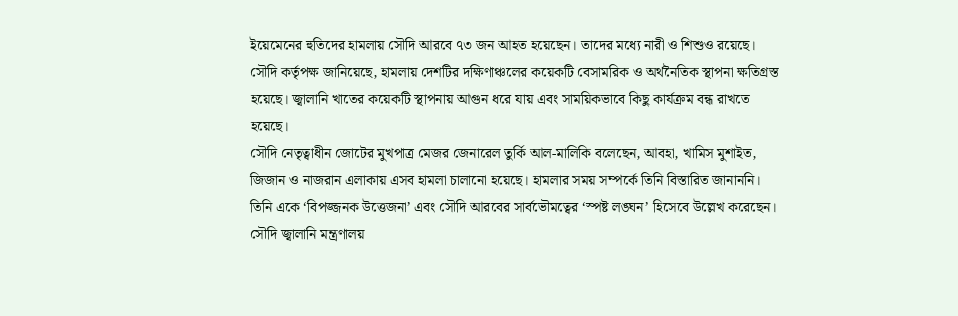ইয়েমেনের হুতিদের হামলায় সৌদি আরবে ৭৩ জন আহত হয়েছেন। তাদের মধ্যে নারী ও শিশুও রয়েছে।
সৌদি কর্তৃপক্ষ জানিয়েছে, হামলায় দেশটির দক্ষিণাঞ্চলের কয়েকটি বেসামরিক ও অর্থনৈতিক স্থাপনা ক্ষতিগ্রস্ত হয়েছে। জ্বালানি খাতের কয়েকটি স্থাপনায় আগুন ধরে যায় এবং সাময়িকভাবে কিছু কার্যক্রম বন্ধ রাখতে হয়েছে।
সৌদি নেতৃত্বাধীন জোটের মুখপাত্র মেজর জেনারেল তুর্কি আল-মালিকি বলেছেন, আবহা, খামিস মুশাইত, জিজান ও নাজরান এলাকায় এসব হামলা চালানো হয়েছে। হামলার সময় সম্পর্কে তিনি বিস্তারিত জানাননি।
তিনি একে ‘বিপজ্জনক উত্তেজনা’ এবং সৌদি আরবের সার্বভৌমত্বের ‘স্পষ্ট লঙ্ঘন’ হিসেবে উল্লেখ করেছেন।
সৌদি জ্বালানি মন্ত্রণালয়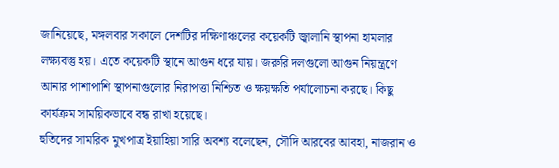জানিয়েছে, মঙ্গলবার সকালে দেশটির দক্ষিণাঞ্চলের কয়েকটি জ্বালানি স্থাপনা হামলার লক্ষ্যবস্তু হয়। এতে কয়েকটি স্থানে আগুন ধরে যায়। জরুরি দলগুলো আগুন নিয়ন্ত্রণে আনার পাশাপাশি স্থাপনাগুলোর নিরাপত্তা নিশ্চিত ও ক্ষয়ক্ষতি পর্যালোচনা করছে। কিছু কার্যক্রম সাময়িকভাবে বন্ধ রাখা হয়েছে।
হুতিদের সামরিক মুখপাত্র ইয়াহিয়া সারি অবশ্য বলেছেন, সৌদি আরবের আবহা, নাজরান ও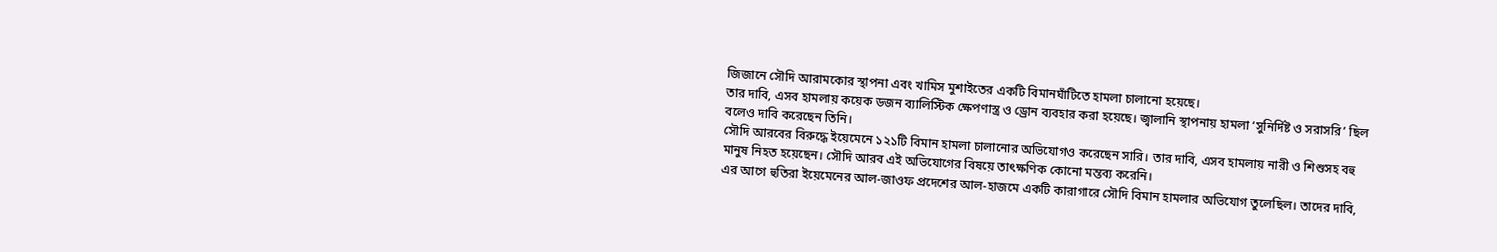জিজানে সৌদি আরামকোর স্থাপনা এবং খামিস মুশাইতের একটি বিমানঘাঁটিতে হামলা চালানো হয়েছে।
তার দাবি, এসব হামলায় কয়েক ডজন ব্যালিস্টিক ক্ষেপণাস্ত্র ও ড্রোন ব্যবহার করা হয়েছে। জ্বালানি স্থাপনায় হামলা ‘সুনির্দিষ্ট ও সরাসরি’ ছিল বলেও দাবি করেছেন তিনি।
সৌদি আরবের বিরুদ্ধে ইয়েমেনে ১২১টি বিমান হামলা চালানোর অভিযোগও করেছেন সারি। তার দাবি, এসব হামলায় নারী ও শিশুসহ বহু মানুষ নিহত হয়েছেন। সৌদি আরব এই অভিযোগের বিষয়ে তাৎক্ষণিক কোনো মন্তব্য করেনি।
এর আগে হুতিরা ইয়েমেনের আল-জাওফ প্রদেশের আল-হাজমে একটি কারাগারে সৌদি বিমান হামলার অভিযোগ তুলেছিল। তাদের দাবি,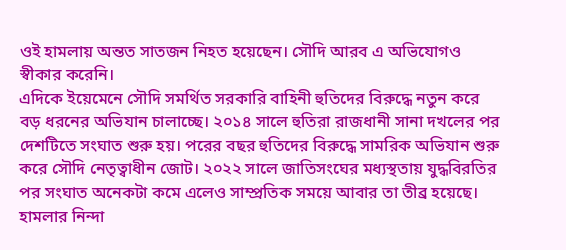ওই হামলায় অন্তত সাতজন নিহত হয়েছেন। সৌদি আরব এ অভিযোগও স্বীকার করেনি।
এদিকে ইয়েমেনে সৌদি সমর্থিত সরকারি বাহিনী হুতিদের বিরুদ্ধে নতুন করে বড় ধরনের অভিযান চালাচ্ছে। ২০১৪ সালে হুতিরা রাজধানী সানা দখলের পর দেশটিতে সংঘাত শুরু হয়। পরের বছর হুতিদের বিরুদ্ধে সামরিক অভিযান শুরু করে সৌদি নেতৃত্বাধীন জোট। ২০২২ সালে জাতিসংঘের মধ্যস্থতায় যুদ্ধবিরতির পর সংঘাত অনেকটা কমে এলেও সাম্প্রতিক সময়ে আবার তা তীব্র হয়েছে।
হামলার নিন্দা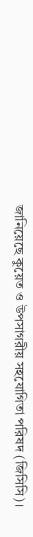জানিয়েছে কুয়েত ও উপসাগরীয় সহযোগিতা পরিষদ (জিসিসি)।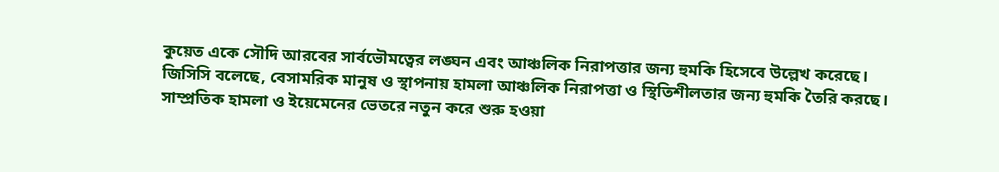কুয়েত একে সৌদি আরবের সার্বভৌমত্বের লঙ্ঘন এবং আঞ্চলিক নিরাপত্তার জন্য হুমকি হিসেবে উল্লেখ করেছে।
জিসিসি বলেছে, বেসামরিক মানুষ ও স্থাপনায় হামলা আঞ্চলিক নিরাপত্তা ও স্থিতিশীলতার জন্য হুমকি তৈরি করছে।
সাম্প্রতিক হামলা ও ইয়েমেনের ভেতরে নতুন করে শুরু হওয়া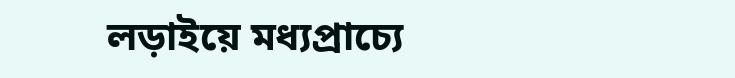লড়াইয়ে মধ্যপ্রাচ্যে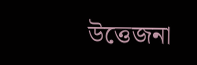উত্তেজনা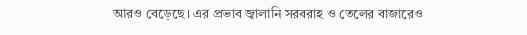আরও বেড়েছে। এর প্রভাব জ্বালানি সরবরাহ ও তেলের বাজারেও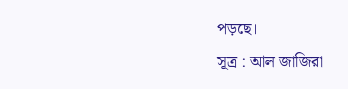পড়ছে।
সূত্র : আল জাজিরা